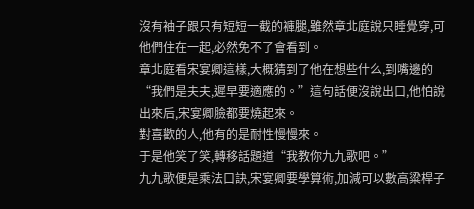沒有袖子跟只有短短一截的褲腿,雖然章北庭說只睡覺穿,可他們住在一起,必然免不了會看到。
章北庭看宋宴卿這樣,大概猜到了他在想些什么,到嘴邊的“我們是夫夫,遲早要適應的。”這句話便沒說出口,他怕說出來后,宋宴卿臉都要燒起來。
對喜歡的人,他有的是耐性慢慢來。
于是他笑了笑,轉移話題道“我教你九九歌吧。”
九九歌便是乘法口訣,宋宴卿要學算術,加減可以數高粱桿子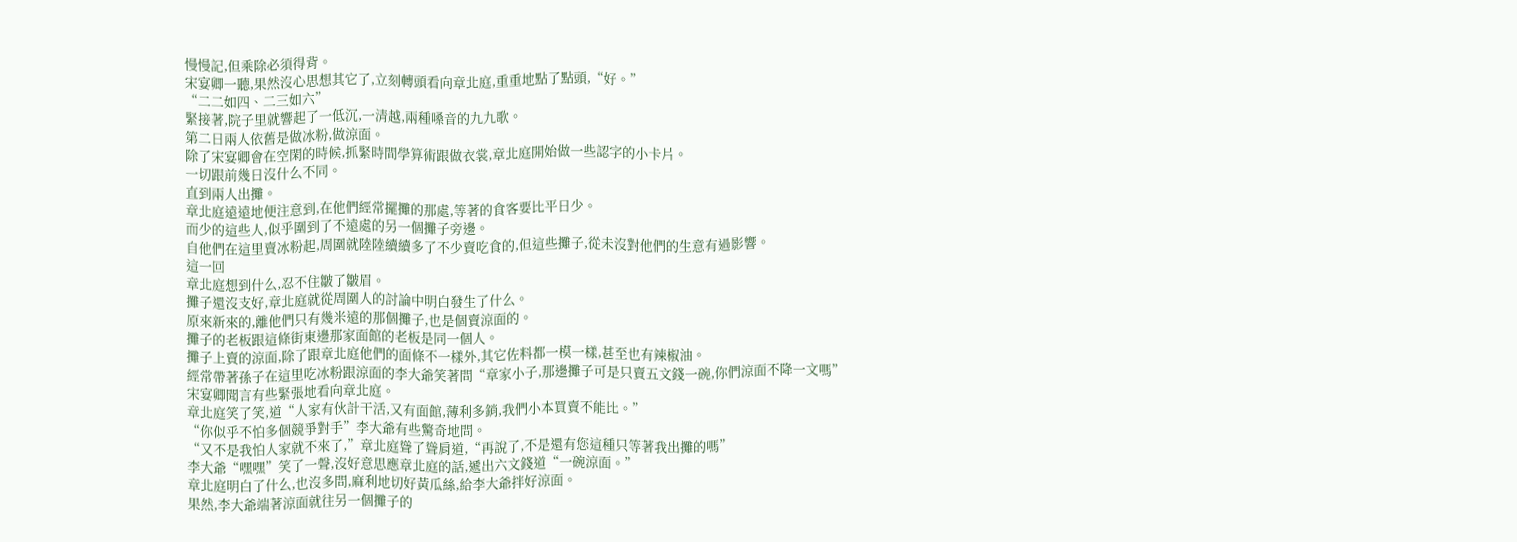慢慢記,但乘除必須得背。
宋宴卿一聽,果然沒心思想其它了,立刻轉頭看向章北庭,重重地點了點頭,“好。”
“二二如四、二三如六”
緊接著,院子里就響起了一低沉,一清越,兩種嗓音的九九歌。
第二日兩人依舊是做冰粉,做涼面。
除了宋宴卿會在空閑的時候,抓緊時間學算術跟做衣裳,章北庭開始做一些認字的小卡片。
一切跟前幾日沒什么不同。
直到兩人出攤。
章北庭遠遠地便注意到,在他們經常擺攤的那處,等著的食客要比平日少。
而少的這些人,似乎圍到了不遠處的另一個攤子旁邊。
自他們在這里賣冰粉起,周圍就陸陸續續多了不少賣吃食的,但這些攤子,從未沒對他們的生意有過影響。
這一回
章北庭想到什么,忍不住皺了皺眉。
攤子還沒支好,章北庭就從周圍人的討論中明白發生了什么。
原來新來的,離他們只有幾米遠的那個攤子,也是個賣涼面的。
攤子的老板跟這條街東邊那家面館的老板是同一個人。
攤子上賣的涼面,除了跟章北庭他們的面條不一樣外,其它佐料都一模一樣,甚至也有辣椒油。
經常帶著孫子在這里吃冰粉跟涼面的李大爺笑著問“章家小子,那邊攤子可是只賣五文錢一碗,你們涼面不降一文嗎”
宋宴卿聞言有些緊張地看向章北庭。
章北庭笑了笑,道“人家有伙計干活,又有面館,薄利多銷,我們小本買賣不能比。”
“你似乎不怕多個競爭對手”李大爺有些驚奇地問。
“又不是我怕人家就不來了,”章北庭聳了聳肩道,“再說了,不是還有您這種只等著我出攤的嗎”
李大爺“嘿嘿”笑了一聲,沒好意思應章北庭的話,遞出六文錢道“一碗涼面。”
章北庭明白了什么,也沒多問,麻利地切好黃瓜絲,給李大爺拌好涼面。
果然,李大爺端著涼面就往另一個攤子的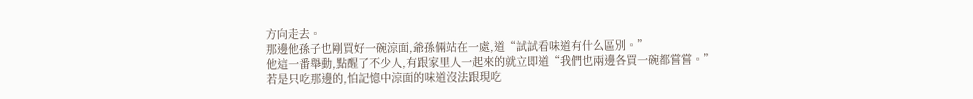方向走去。
那邊他孫子也剛買好一碗涼面,爺孫倆站在一處,道“試試看味道有什么區別。”
他這一番舉動,點醒了不少人,有跟家里人一起來的就立即道“我們也兩邊各買一碗都嘗嘗。”
若是只吃那邊的,怕記憶中涼面的味道沒法跟現吃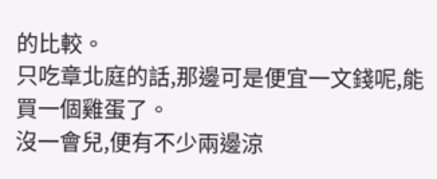的比較。
只吃章北庭的話,那邊可是便宜一文錢呢,能買一個雞蛋了。
沒一會兒,便有不少兩邊涼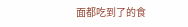面都吃到了的食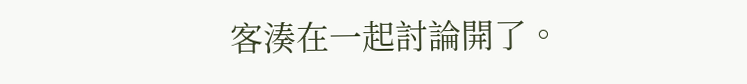客湊在一起討論開了。